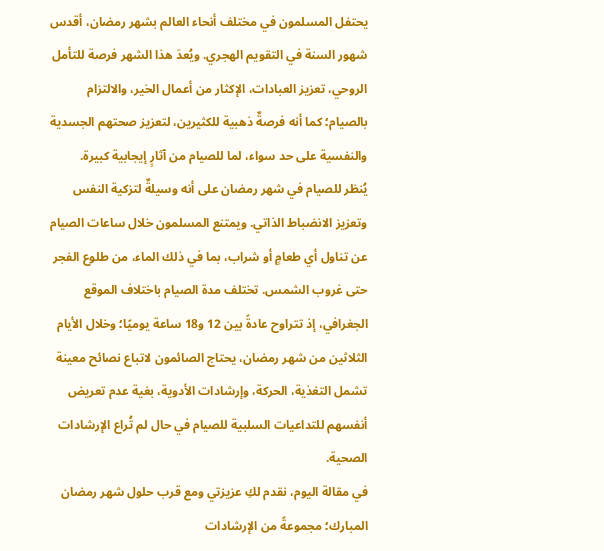يحتفل المسلمون في مختلف أنحاء العالم بشهر رمضان، أقدس شهور السنة في التقويم الهجري. ويُعدَ هذا الشهر فرصة للتأمل الروحي، تعزيز العبادات، الإكثار من أعمال الخير، والالتزام بالصيام؛ كما أنه فرصةٌ ذهبية للكثيرين، لتعزيز صحتهم الجسدية والنفسية على حد سواء، لما للصيام من آثارٍ إيجابية كبيرة.
يُنظر للصيام في شهر رمضان على أنه وسيلةٌ لتزكية النفس وتعزيز الانضباط الذاتي. ويمتنع المسلمون خلال ساعات الصيام عن تناول أي طعامٍ أو شراب، بما في ذلك الماء، من طلوع الفجر حتى غروب الشمس. تختلف مدة الصيام باختلاف الموقع الجغرافي، إذ تتراوح عادةً بين 12 و18 ساعة يوميًا؛ وخلال الأيام الثلاثين من شهر رمضان، يحتاج الصائمون لاتباع نصائح معينة تشمل التغذية، الحركة، وإرشادات الأدوية، بغية عدم تعريض أنفسهم للتداعيات السلبية للصيام في حال لم تُراع الإرشادات الصحية.
في مقالة اليوم، نقدم لكِ عزيزتي ومع قرب حلول شهر رمضان المبارك؛ مجموعةً من الإرشادات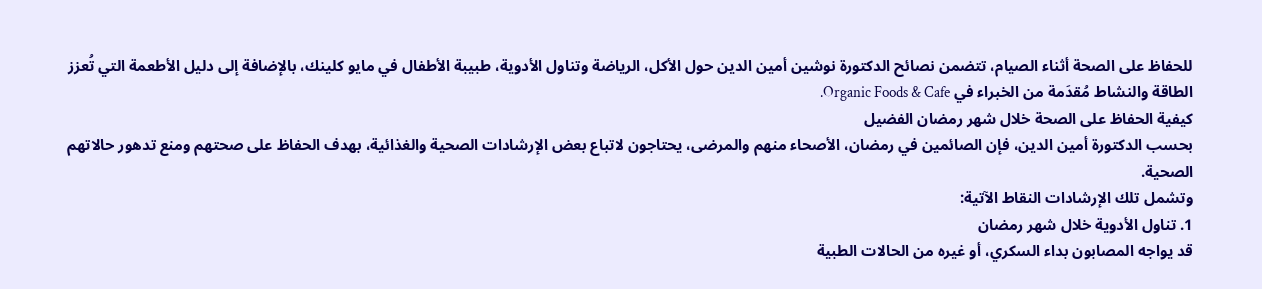للحفاظ على الصحة أثناء الصيام، تتضمن نصائح الدكتورة نوشين أمين الدين حول الأكل، الرياضة وتناول الأدوية، طبيبة الأطفال في مايو كلينك، بالإضافة إلى دليل الأطعمة التي تُعزز الطاقة والنشاط مُقدَمة من الخبراء في Organic Foods & Cafe.
كيفية الحفاظ على الصحة خلال شهر رمضان الفضيل
بحسب الدكتورة أمين الدين، فإن الصائمين في رمضان، الأصحاء منهم والمرضى، يحتاجون لاتباع بعض الإرشادات الصحية والغذائية، بهدف الحفاظ على صحتهم ومنع تدهور حالاتهم الصحية.
وتشمل تلك الإرشادات النقاط الآتية:
1. تناول الأدوية خلال شهر رمضان
قد يواجه المصابون بداء السكري، أو غيره من الحالات الطبية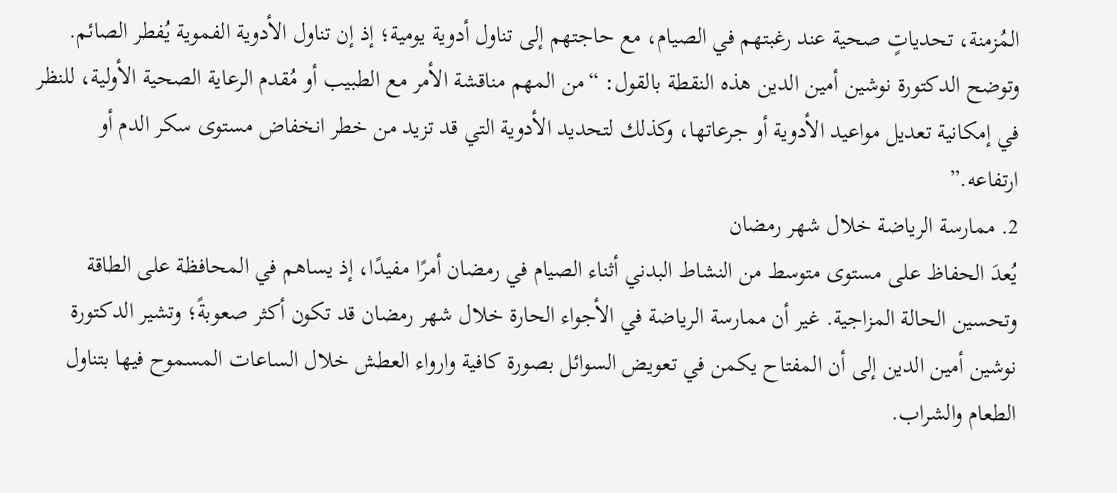المُزمنة، تحدياتٍ صحية عند رغبتهم في الصيام، مع حاجتهم إلى تناول أدوية يومية؛ إذ إن تناول الأدوية الفموية يُفطر الصائم.
وتوضح الدكتورة نوشين أمين الدين هذه النقطة بالقول: “من المهم مناقشة الأمر مع الطبيب أو مُقدم الرعاية الصحية الأولية، للنظر في إمكانية تعديل مواعيد الأدوية أو جرعاتها، وكذلك لتحديد الأدوية التي قد تزيد من خطر انخفاض مستوى سكر الدم أو ارتفاعه.”
2. ممارسة الرياضة خلال شهر رمضان
يُعدَ الحفاظ على مستوى متوسط من النشاط البدني أثناء الصيام في رمضان أمرًا مفيدًا، إذ يساهم في المحافظة على الطاقة وتحسين الحالة المزاجية. غير أن ممارسة الرياضة في الأجواء الحارة خلال شهر رمضان قد تكون أكثر صعوبةً؛ وتشير الدكتورة نوشين أمين الدين إلى أن المفتاح يكمن في تعويض السوائل بصورة كافية وارواء العطش خلال الساعات المسموح فيها بتناول الطعام والشراب.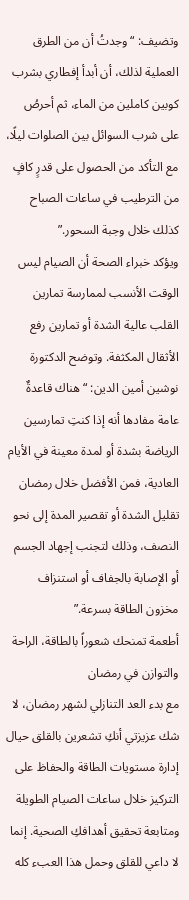وتضيف: “وجدتُ أن من الطرق العملية لذلك، أن أبدأ إفطاري بشرب كوبين كاملين من الماء، ثم أحرصُ على شرب السوائل بين الصلوات ليلًا، مع التأكد من الحصول على قدرٍ كافٍ من الترطيب في ساعات الصباح كذلك خلال وجبة السحور.”
ويؤكد خبراء الصحة أن الصيام ليس الوقت الأنسب لممارسة تمارين القلب عالية الشدة أو تمارين رفع الأثقال المكثفة. وتوضح الدكتورة نوشين أمين الدين: “هناك قاعدةٌ عامة مفادها أنه إذا كنتِ تمارسين الرياضة بشدة أو لمدة معينة في الأيام العادية، فمن الأفضل خلال رمضان تقليل الشدة أو تقصير المدة إلى نحو النصف، وذلك لتجنب إجهاد الجسم أو الإصابة بالجفاف أو استنزاف مخزون الطاقة بسرعة.”
أطعمة تمنحك شعوراً بالطاقة، الراحة والتوازن في رمضان
مع بدء العد التنازلي لشهر رمضان، لا شك عزيزتي أنكِ تشعرين بالقلق حيال إدارة مستويات الطاقة والحفاظ على التركيز خلال ساعات الصيام الطويلة ومتابعة تحقيق أهدافكِ الصحية. إنما لا داعي للقلق وحمل هذا العبء كله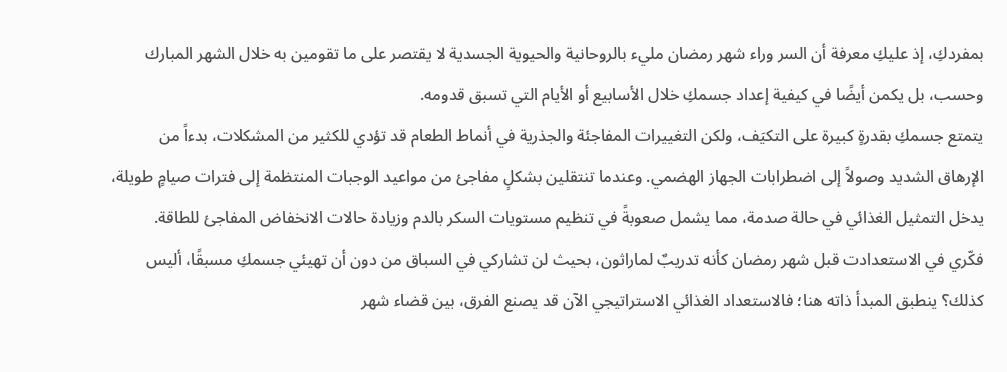بمفردكِ، إذ عليكِ معرفة أن السر وراء شهر رمضان مليء بالروحانية والحيوية الجسدية لا يقتصر على ما تقومين به خلال الشهر المبارك وحسب، بل يكمن أيضًا في كيفية إعداد جسمكِ خلال الأسابيع أو الأيام التي تسبق قدومه.
يتمتع جسمكِ بقدرةٍ كبيرة على التكيَف، ولكن التغييرات المفاجئة والجذرية في أنماط الطعام قد تؤدي للكثير من المشكلات، بدءاً من الإرهاق الشديد وصولاً إلى اضطرابات الجهاز الهضمي. وعندما تنتقلين بشكلٍ مفاجئ من مواعيد الوجبات المنتظمة إلى فترات صيامٍ طويلة، يدخل التمثيل الغذائي في حالة صدمة، مما يشمل صعوبةً في تنظيم مستويات السكر بالدم وزيادة حالات الانخفاض المفاجئ للطاقة.
فكّري في الاستعدادت قبل شهر رمضان كأنه تدريبٌ لماراثون، بحيث لن تشاركي في السباق من دون أن تهيئي جسمكِ مسبقًا، أليس كذلك؟ ينطبق المبدأ ذاته هنا؛ فالاستعداد الغذائي الاستراتيجي الآن قد يصنع الفرق، بين قضاء شهر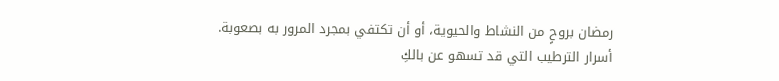رمضان بروحٍ من النشاط والحيوية، أو أن تكتفي بمجرد المرور به بصعوبة.
أسرار الترطيب التي قد تسهو عن بالكِ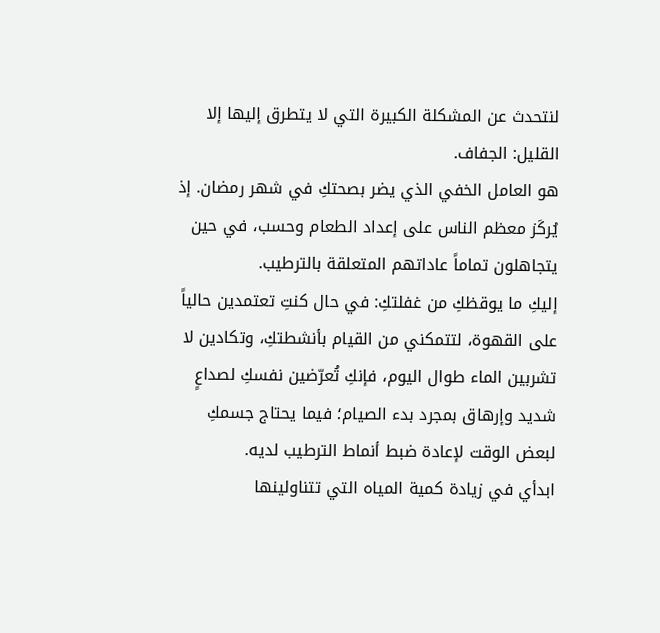لنتحدث عن المشكلة الكبيرة التي لا يتطرق إليها إلا القليل: الجفاف.
هو العامل الخفي الذي يضر بصحتكِ في شهر رمضان. إذ يُركَز معظم الناس على إعداد الطعام وحسب، في حين يتجاهلون تماماً عاداتهم المتعلقة بالترطيب.
إليكِ ما يوقظكِ من غفلتكِ: في حال كنتِ تعتمدين حالياً على القهوة، لتتمكني من القيام بأنشطتكِ، وتكادين لا تشربين الماء طوال اليوم، فإنكِ تُعرّضين نفسكِ لصداعٍ شديد وإرهاق بمجرد بدء الصيام؛ فيما يحتاج جسمكِ لبعض الوقت لإعادة ضبط أنماط الترطيب لديه.
ابدأي في زيادة كمية المياه التي تتناولينها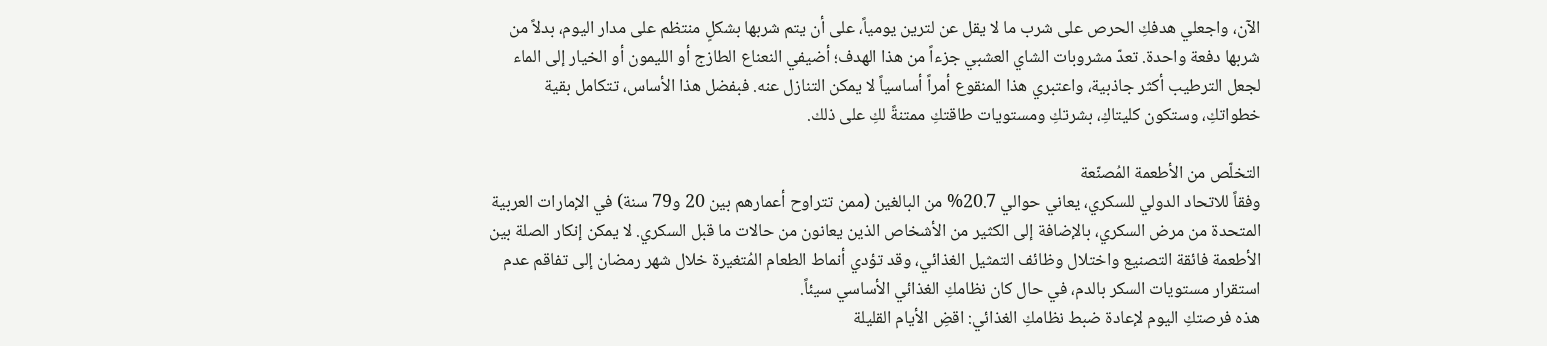الآن، واجعلي هدفكِ الحرص على شرب ما لا يقل عن لترين يومياً، على أن يتم شربها بشكلٍ منتظم على مدار اليوم، بدلاً من شربها دفعة واحدة. تعدّ مشروبات الشاي العشبي جزءاً من هذا الهدف؛ أضيفي النعناع الطازج أو الليمون أو الخيار إلى الماء لجعل الترطيب أكثر جاذبية، واعتبري هذا المنقوع أمراً أساسياً لا يمكن التنازل عنه. فبفضل هذا الأساس، تتكامل بقية خطواتكِ، وستكون كليتاكِ، بشرتكِ ومستويات طاقتكِ ممتنةً لكِ على ذلك.

التخلّص من الأطعمة المُصنّعة
وفقاً للاتحاد الدولي للسكري، يعاني حوالي 20.7% من البالغين (ممن تتراوح أعمارهم بين 20 و79 سنة) في الإمارات العربية المتحدة من مرض السكري، بالإضافة إلى الكثير من الأشخاص الذين يعانون من حالات ما قبل السكري. لا يمكن إنكار الصلة بين الأطعمة فائقة التصنيع واختلال وظائف التمثيل الغذائي، وقد تؤدي أنماط الطعام المُتغيرة خلال شهر رمضان إلى تفاقم عدم استقرار مستويات السكر بالدم، في حال كان نظامكِ الغذائي الأساسي سيئاً.
هذه فرصتكِ اليوم لإعادة ضبط نظامكِ الغذائي: اقضِ الأيام القليلة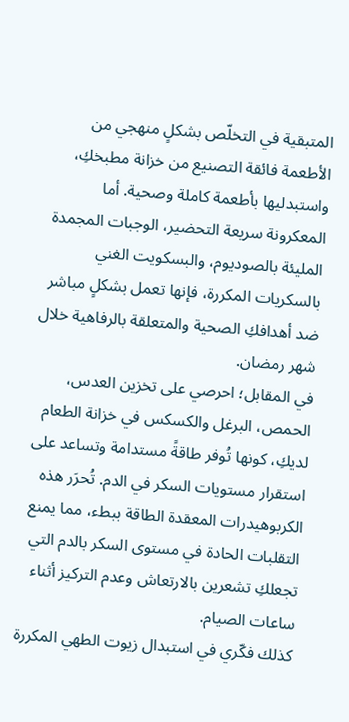المتبقية في التخلّص بشكلٍ منهجي من الأطعمة فائقة التصنيع من خزانة مطبخكِ، واستبدليها بأطعمة كاملة وصحية. أما المعكرونة سريعة التحضير، الوجبات المجمدة المليئة بالصوديوم، والبسكويت الغني بالسكريات المكررة، فإنها تعمل بشكلٍ مباشر ضد أهدافكِ الصحية والمتعلقة بالرفاهية خلال شهر رمضان.
في المقابل؛ احرصي على تخزين العدس، الحمص، البرغل والكسكس في خزانة الطعام لديكِ، كونها تُوفر طاقةً مستدامة وتساعد على استقرار مستويات السكر في الدم. تُحرَر هذه الكربوهيدرات المعقدة الطاقة ببطء، مما يمنع التقلبات الحادة في مستوى السكر بالدم التي تجعلكِ تشعرين بالارتعاش وعدم التركيز أثناء ساعات الصيام.
كذلك فكّري في استبدال زيوت الطهي المكررة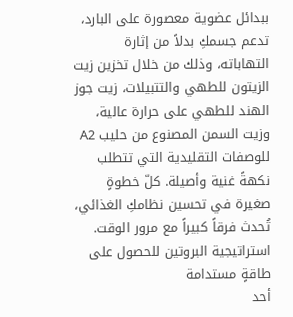ببدائل عضوية معصورة على البارد، تدعم جسمكِ بدلاً من إثارة التهاباته، وذلك من خلال تخزين زيت الزيتون للطهي والتتبيلات، زيت جوز الهند للطهي على حرارة عالية، وزيت السمن المصنوع من حليب A2 للوصفات التقليدية التي تتطلب نكهةً غنية وأصيلة. كلّ خطوةٍ صغيرة في تحسين نظامكِ الغذائي، تُحدث فرقاً كبيراً مع مرور الوقت.
استراتيجية البروتين للحصول على طاقةٍ مستدامة
أحد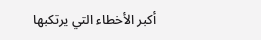أكبر الأخطاء التي يرتكبها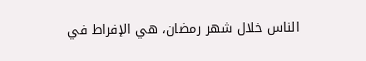الناس خلال شهر رمضان، هي الإفراط في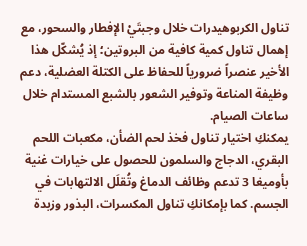تناول الكربوهيدرات خلال وجبتَيْ الإفطار والسحور، مع إهمال تناول كمية كافية من البروتين؛ إذ يُشكّل هذا الأخير عنصراً ضرورياً للحفاظ على الكتلة العضلية، دعم وظيفة المناعة وتوفير الشعور بالشبع المستدام خلال ساعات الصيام.
يمكنكِ اختيار تناول فخذ لحم الضأن، مكعبات اللحم البقري، الدجاج والسلمون للحصول على خيارات غنية بأوميغا 3 تدعم وظائف الدماغ وتُقلَل الالتهابات في الجسم. كما بإمكانكِ تناول المكسرات، البذور وزبدة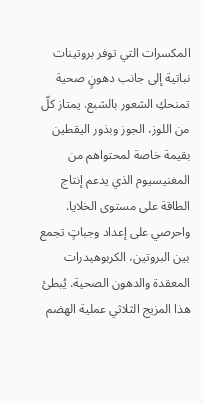المكسرات التي توفر بروتينات نباتية إلى جانب دهونٍ صحية تمنحكِ الشعور بالشبع. يمتاز كلّ من اللوز، الجوز وبذور اليقطين بقيمة خاصة لمحتواهم من المغنيسيوم الذي يدعم إنتاج الطاقة على مستوى الخلايا.
واحرصي على إعداد وجباتٍ تجمع بين البروتين، الكربوهيدرات المعقدة والدهون الصحية. يُبطئ هذا المزيج الثلاثي عملية الهضم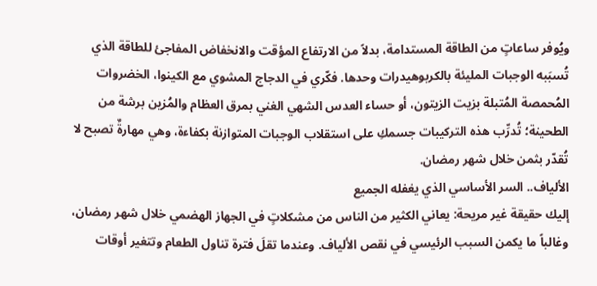ويُوفر ساعاتٍ من الطاقة المستدامة، بدلاً من الارتفاع المؤقت والانخفاض المفاجئ للطاقة الذي تُسبَبه الوجبات المليئة بالكربوهيدرات وحدها. فكّري في الدجاج المشوي مع الكينوا، الخضروات المُحمصة المُتبلة بزيت الزيتون، أو حساء العدس الشهي الغني بمرق العظام والمُزين برشة من الطحينة؛ تُدرِّب هذه التركيبات جسمكِ على استقلاب الوجبات المتوازنة بكفاءة، وهي مهارةٌ تصبح لا تُقدّر بثمن خلال شهر رمضان.
الألياف.. السر الأساسي الذي يغفله الجميع
إليك حقيقة غير مريحة: يعاني الكثير من الناس من مشكلاتٍ في الجهاز الهضمي خلال شهر رمضان، وغالباً ما يكمن السبب الرئيسي في نقص الألياف. وعندما تقلَ فترة تناول الطعام وتتغير أوقات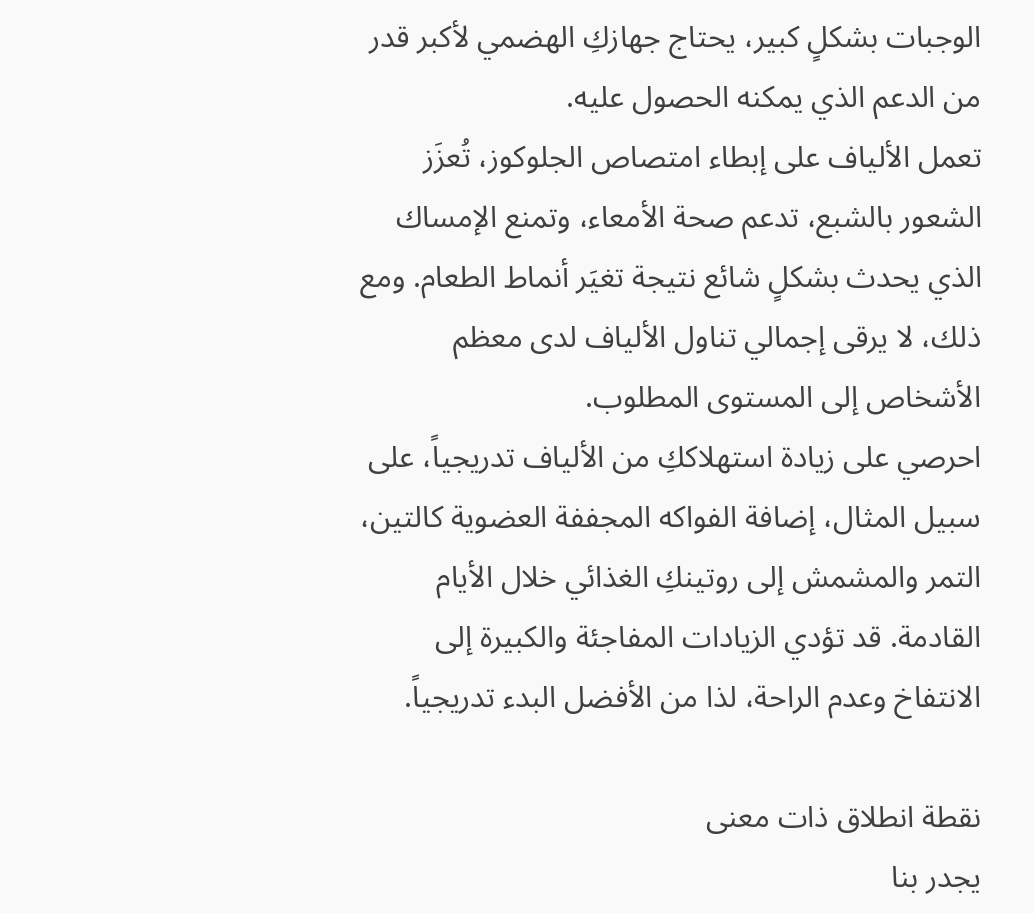الوجبات بشكلٍ كبير، يحتاج جهازكِ الهضمي لأكبر قدر من الدعم الذي يمكنه الحصول عليه.
تعمل الألياف على إبطاء امتصاص الجلوكوز، تُعزَز الشعور بالشبع، تدعم صحة الأمعاء، وتمنع الإمساك الذي يحدث بشكلٍ شائع نتيجة تغيَر أنماط الطعام. ومع ذلك، لا يرقى إجمالي تناول الألياف لدى معظم الأشخاص إلى المستوى المطلوب.
احرصي على زيادة استهلاككِ من الألياف تدريجياً، على سبيل المثال، إضافة الفواكه المجففة العضوية كالتين، التمر والمشمش إلى روتينكِ الغذائي خلال الأيام القادمة. قد تؤدي الزيادات المفاجئة والكبيرة إلى الانتفاخ وعدم الراحة، لذا من الأفضل البدء تدريجياً.

نقطة انطلاق ذات معنى
يجدر بنا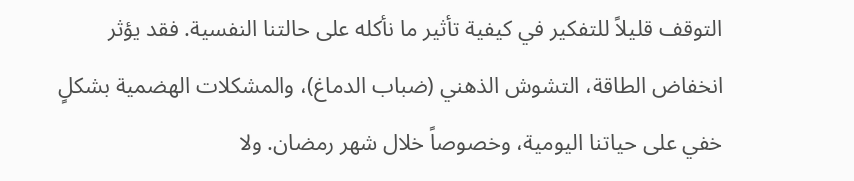التوقف قليلاً للتفكير في كيفية تأثير ما نأكله على حالتنا النفسية. فقد يؤثر انخفاض الطاقة، التشوش الذهني (ضباب الدماغ)، والمشكلات الهضمية بشكلٍ خفي على حياتنا اليومية، وخصوصاً خلال شهر رمضان. ولا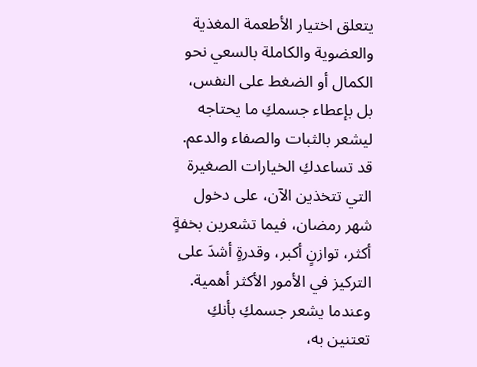يتعلق اختيار الأطعمة المغذية والعضوية والكاملة بالسعي نحو الكمال أو الضغط على النفس، بل بإعطاء جسمكِ ما يحتاجه ليشعر بالثبات والصفاء والدعم.
قد تساعدكِ الخيارات الصغيرة التي تتخذين الآن، على دخول شهر رمضان، فيما تشعرين بخفةٍ أكثر، توازنٍ أكبر، وقدرةٍ أشدَ على التركيز في الأمور الأكثر أهمية. وعندما يشعر جسمكِ بأنكِ تعتنين به،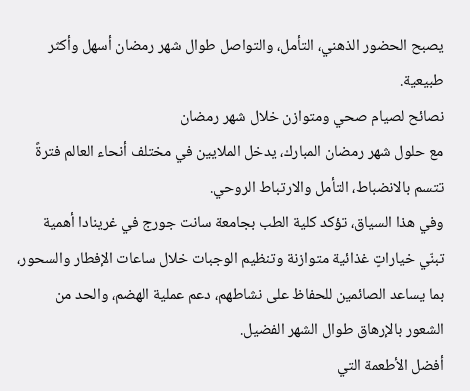يصبح الحضور الذهني، التأمل، والتواصل طوال شهر رمضان أسهل وأكثر طبيعية.
نصائح لصيام صحي ومتوازن خلال شهر رمضان
مع حلول شهر رمضان المبارك، يدخل الملايين في مختلف أنحاء العالم فترةً تتسم بالانضباط، التأمل والارتباط الروحي.
وفي هذا السياق، تؤكد كلية الطب بجامعة سانت جورج في غرينادا أهمية تبنّي خياراتٍ غذائية متوازنة وتنظيم الوجبات خلال ساعات الإفطار والسحور، بما يساعد الصائمين للحفاظ على نشاطهم، دعم عملية الهضم، والحد من الشعور بالإرهاق طوال الشهر الفضيل.
أفضل الأطعمة التي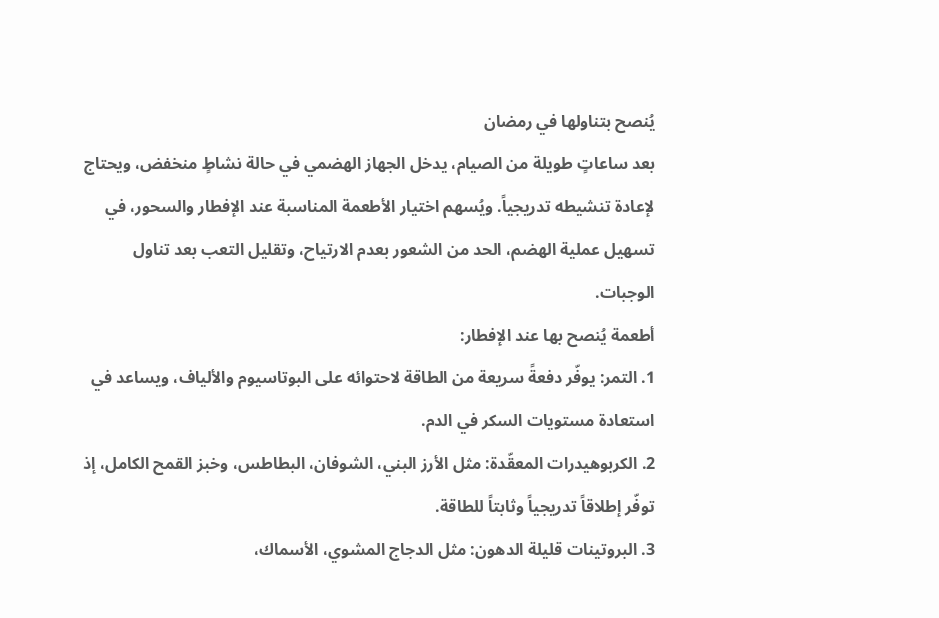يُنصح بتناولها في رمضان
بعد ساعاتٍ طويلة من الصيام، يدخل الجهاز الهضمي في حالة نشاطٍ منخفض، ويحتاج لإعادة تنشيطه تدريجياً. ويُسهم اختيار الأطعمة المناسبة عند الإفطار والسحور، في تسهيل عملية الهضم، الحد من الشعور بعدم الارتياح، وتقليل التعب بعد تناول الوجبات.
أطعمة يُنصح بها عند الإفطار:
1. التمر: يوفّر دفعةً سريعة من الطاقة لاحتوائه على البوتاسيوم والألياف، ويساعد في استعادة مستويات السكر في الدم.
2. الكربوهيدرات المعقّدة: مثل الأرز البني، الشوفان، البطاطس، وخبز القمح الكامل، إذ توفّر إطلاقاً تدريجياً وثابتاً للطاقة.
3. البروتينات قليلة الدهون: مثل الدجاج المشوي، الأسماك،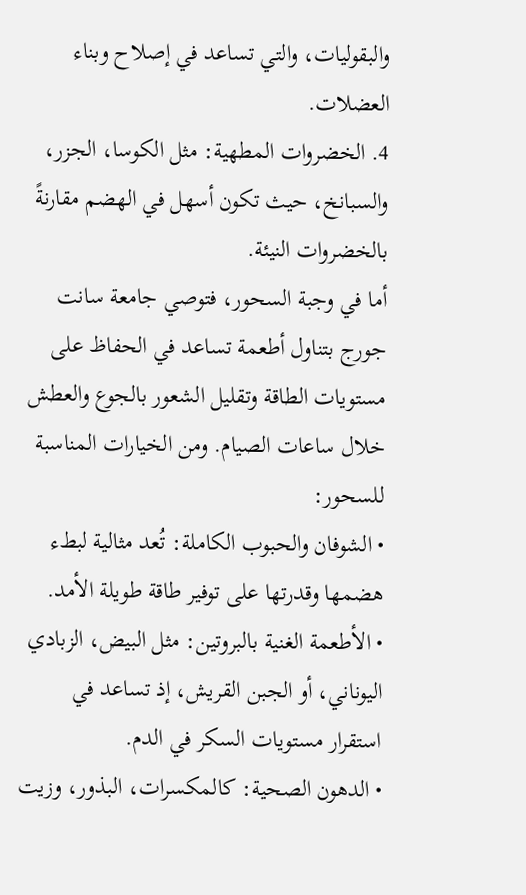والبقوليات، والتي تساعد في إصلاح وبناء العضلات.
4. الخضروات المطهية: مثل الكوسا، الجزر، والسبانخ، حيث تكون أسهل في الهضم مقارنةً بالخضروات النيئة.
أما في وجبة السحور، فتوصي جامعة سانت جورج بتناول أطعمة تساعد في الحفاظ على مستويات الطاقة وتقليل الشعور بالجوع والعطش خلال ساعات الصيام. ومن الخيارات المناسبة للسحور:
• الشوفان والحبوب الكاملة: تُعد مثالية لبطء هضمها وقدرتها على توفير طاقة طويلة الأمد.
• الأطعمة الغنية بالبروتين: مثل البيض، الزبادي اليوناني، أو الجبن القريش، إذ تساعد في استقرار مستويات السكر في الدم.
• الدهون الصحية: كالمكسرات، البذور، وزيت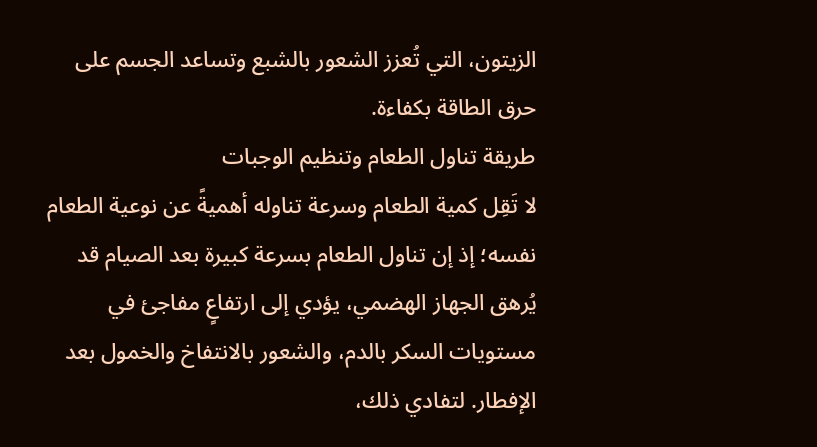الزيتون، التي تُعزز الشعور بالشبع وتساعد الجسم على حرق الطاقة بكفاءة.
طريقة تناول الطعام وتنظيم الوجبات
لا تَقِل كمية الطعام وسرعة تناوله أهميةً عن نوعية الطعام نفسه؛ إذ إن تناول الطعام بسرعة كبيرة بعد الصيام قد يُرهق الجهاز الهضمي، يؤدي إلى ارتفاعٍ مفاجئ في مستويات السكر بالدم، والشعور بالانتفاخ والخمول بعد الإفطار. لتفادي ذلك،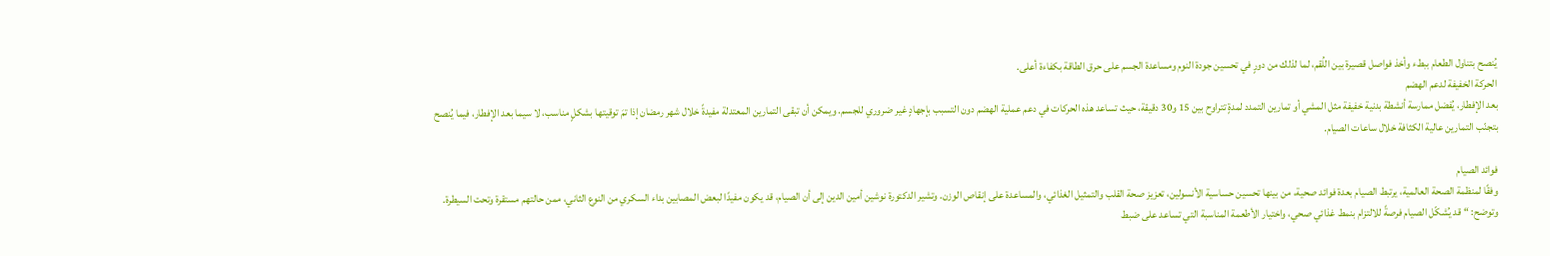يُنصح بتناول الطعام ببطء وأخذ فواصل قصيرة بين اللُقم، لما لذلك من دورٍ في تحسين جودة النوم ومساعدة الجسم على حرق الطاقة بكفاءة أعلى.
الحركة الخفيفة لدعم الهضم
بعد الإفطار، يُفضل ممارسة أنشطة بدنية خفيفة مثل المشي أو تمارين التمدد لمدةٍ تتراوح بين 15 و30 دقيقة، حيث تساعد هذه الحركات في دعم عملية الهضم دون التسبب بإجهادٍ غير ضروري للجسم. ويمكن أن تبقى التمارين المعتدلة مفيدةً خلال شهر رمضان إذا تمَ توقيتها بشكلٍ مناسب، لا سيما بعد الإفطار، فيما يُنصح بتجنّب التمارين عالية الكثافة خلال ساعات الصيام.

فوائد الصيام
وفقًا لمنظمة الصحة العالمية، يرتبط الصيام بعدة فوائد صحية، من بينها تحسين حساسية الأنسولين، تعزيز صحة القلب والتمثيل الغذائي، والمساعدة على إنقاص الوزن. وتشير الدكتورة نوشين أمين الدين إلى أن الصيام، قد يكون مفيدًا لبعض المصابين بداء السكري من النوع الثاني، ممن حالتهم مستقرة وتحت السيطرة.
وتوضح: “قد يُشكّل الصيام فرصةً للالتزام بنمط غذائي صحي، واختيار الأطعمة المناسبة التي تساعد على ضبط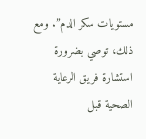مستويات سكر الدم”. ومع ذلك، توصي بضرورة استشارة فريق الرعاية الصحية قبل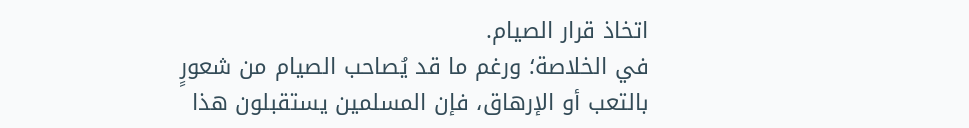اتخاذ قرار الصيام.
في الخلاصة؛ ورغم ما قد يُصاحب الصيام من شعورٍ بالتعب أو الإرهاق، فإن المسلمين يستقبلون هذا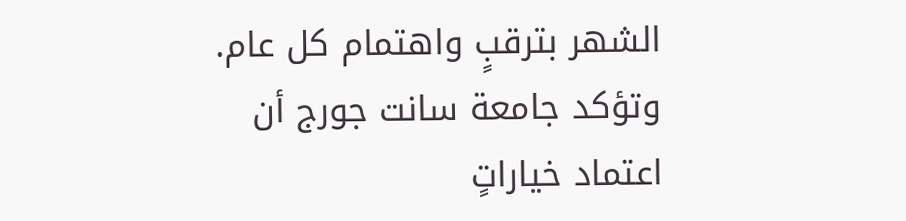الشهر بترقبٍ واهتمام كل عام. وتؤكد جامعة سانت جورج أن اعتماد خياراتٍ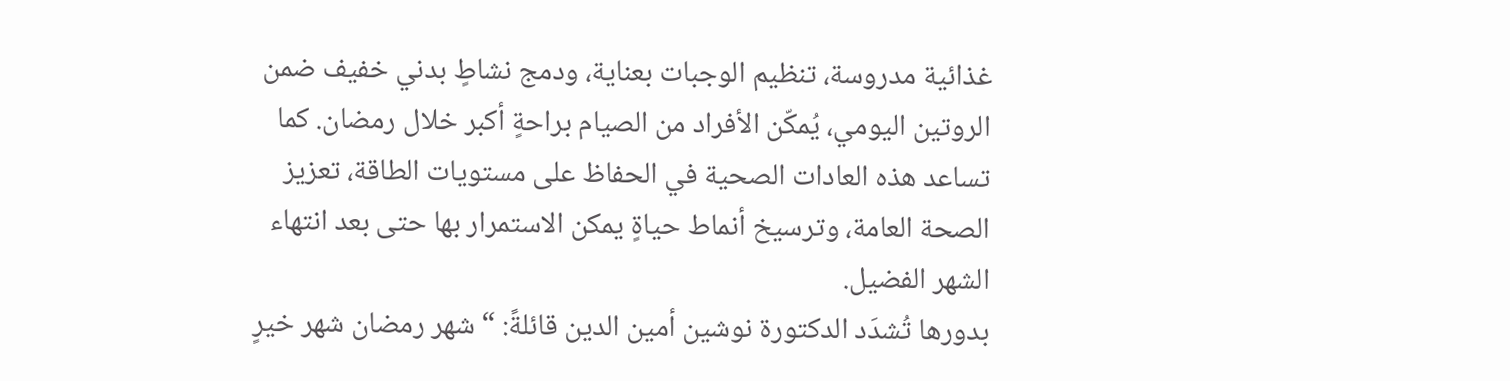غذائية مدروسة، تنظيم الوجبات بعناية، ودمج نشاطٍ بدني خفيف ضمن الروتين اليومي، يُمكّن الأفراد من الصيام براحةٍ أكبر خلال رمضان. كما تساعد هذه العادات الصحية في الحفاظ على مستويات الطاقة، تعزيز الصحة العامة، وترسيخ أنماط حياةٍ يمكن الاستمرار بها حتى بعد انتهاء الشهر الفضيل.
بدورها تُشدَد الدكتورة نوشين أمين الدين قائلةً: “شهر رمضان شهر خيرٍ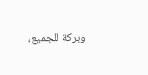وبركة للجميع،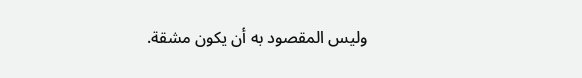وليس المقصود به أن يكون مشقة.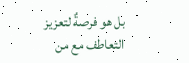بل هو فرصةٌ لتعزيز التعاطف مع من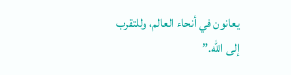يعانون في أنحاء العالم، وللتقرب إلى الله.”